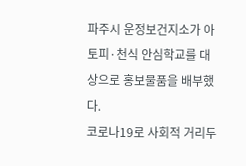파주시 운정보건지소가 아토피·천식 안심학교를 대상으로 홍보물품을 배부했다.
코로나19로 사회적 거리두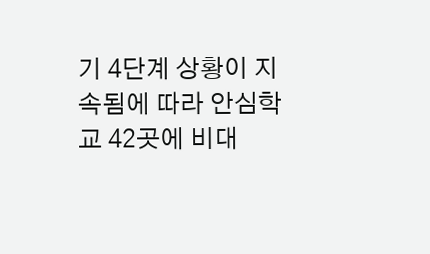기 4단계 상황이 지속됨에 따라 안심학교 42곳에 비대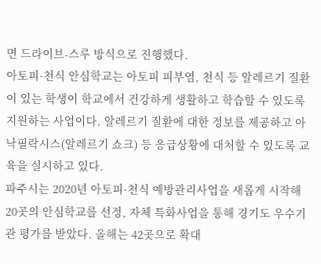면 드라이브-스루 방식으로 진행했다.
아토피·천식 안심학교는 아토피 피부염, 천식 등 알레르기 질환이 있는 학생이 학교에서 건강하게 생활하고 학습할 수 있도록 지원하는 사업이다. 알레르기 질환에 대한 정보를 제공하고 아낙필락시스(알레르기 쇼크) 등 응급상황에 대처할 수 있도록 교육을 실시하고 있다.
파주시는 2020년 아토피·천식 예방관리사업을 새롭게 시작해 20곳의 안심학교를 선정, 자체 특화사업을 통해 경기도 우수기관 평가를 받았다. 올해는 42곳으로 확대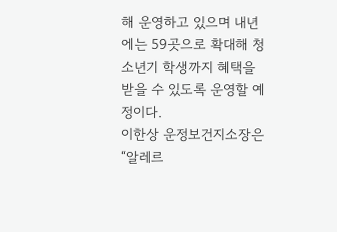해 운영하고 있으며 내년에는 59곳으로 확대해 청소년기 학생까지 혜택을 받을 수 있도록 운영할 예정이다.
이한상 운정보건지소장은 “알레르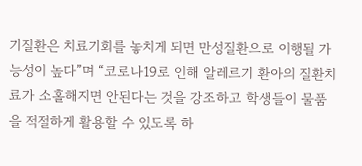기질환은 치료기회를 놓치게 되면 만성질환으로 이행될 가능성이 높다”며 “코로나19로 인해 알레르기 환아의 질환치료가 소홀해지면 안된다는 것을 강조하고 학생들이 물품을 적절하게 활용할 수 있도록 하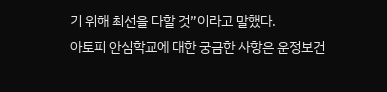기 위해 최선을 다할 것”이라고 말했다.
아토피 안심학교에 대한 궁금한 사항은 운정보건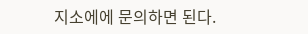지소에에 문의하면 된다.